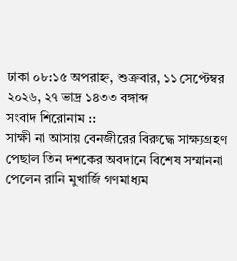ঢাকা ০৮:১৫ অপরাহ্ন, শুক্রবার, ১১ সেপ্টেম্বর ২০২৬, ২৭ ভাদ্র ১৪৩৩ বঙ্গাব্দ
সংবাদ শিরোনাম ::
সাক্ষী না আসায় বেনজীরের বিরুদ্ধে সাক্ষ্যগ্রহণ পেছাল তিন দশকের অবদানে বিশেষ সম্মাননা পেলেন রানি মুখার্জি গণমাধ্যম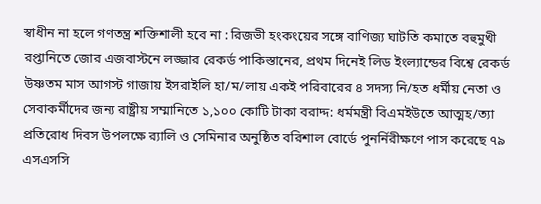স্বাধীন না হলে গণতন্ত্র শক্তিশালী হবে না : রিজভী হংকংয়ের সঙ্গে বাণিজ্য ঘাটতি কমাতে বহুমুখী রপ্তানিতে জোর এজবাস্টনে লজ্জার রেকর্ড পাকিস্তানের, প্রথম দিনেই লিড ইংল্যান্ডের বিশ্বে রেকর্ড উষ্ণতম মাস আগস্ট গাজায় ইসরাইলি হা/ম/লায় একই পরিবারের ৪ সদস্য নি/হত ধর্মীয় নেতা ও সেবাকর্মীদের জন্য রাষ্ট্রীয় সম্মানিতে ১,১০০ কোটি টাকা বরাদ্দ: ধর্মমন্ত্রী বিএমইউতে আত্মহ/ত্যা প্রতিরোধ দিবস উপলক্ষে র‌্যালি ও সেমিনার অনুষ্ঠিত বরিশাল বোর্ডে পুনর্নিরীক্ষণে পাস করেছে ৭৯ এসএসসি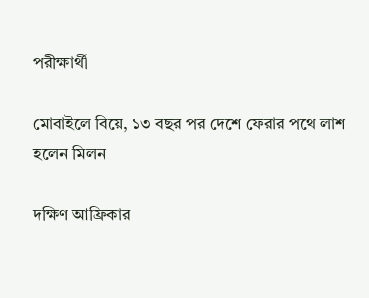পরীক্ষার্থী

মোবাইলে বিয়ে, ১৩ বছর পর দেশে ফেরার পথে লাশ হলেন মিলন

দক্ষিণ আফ্রিকার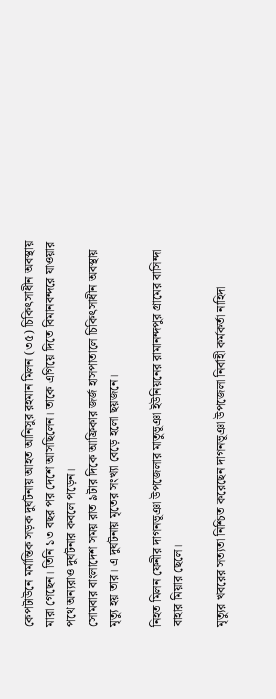কেপটাউনে মর্মান্তিক সড়ক দুর্ঘটনায় আহত আনিসুর রহমান মিলন (৩৫) চিকিৎসাধীন অবস্থায় মারা গেছেন। তিনি ১৩ বছর পর দেশে আসছিলেন। তাকে এগিয়ে দিতে বিমানবন্দরে যাওয়ার পথে অন্যরাও দুর্ঘটনার কবলে পড়েন।
সোমবার বাংলাদেশ সময় রাত ৯টার দিকে আফ্রিকার জর্জ হাসপাতালে চিকিৎসাধীন অবস্থায় মৃত্যু হয় তার। এ দুর্ঘটনায় মৃতের সংখ্যা বেড়ে হলো ছয়জনে।

নিহত মিলন ফেনীর দাগনভূঞা উপজেলার মাতুভূঞা ইউনিয়নের রামানন্দপুর গ্রামের বাসিন্দা বাহার মিয়ার ছেলে।

মৃত্যুর খবরের সত্যতা নিশ্চিত করেছেন দাগনভূঞা উপজেলা নির্বাহী কর্মকর্তা নাহিদা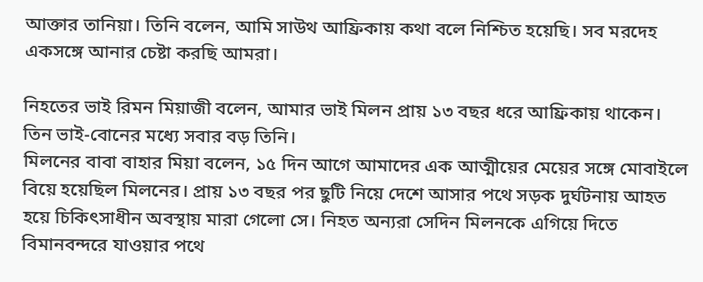আক্তার তানিয়া। তিনি বলেন, আমি সাউথ আফ্রিকায় কথা বলে নিশ্চিত হয়েছি। সব মরদেহ একসঙ্গে আনার চেষ্টা করছি আমরা।

নিহতের ভাই রিমন মিয়াজী বলেন, আমার ভাই মিলন প্রায় ১৩ বছর ধরে আফ্রিকায় থাকেন। তিন ভাই-বোনের মধ্যে সবার বড় তিনি।
মিলনের বাবা বাহার মিয়া বলেন, ১৫ দিন আগে আমাদের এক আত্মীয়ের মেয়ের সঙ্গে মোবাইলে বিয়ে হয়েছিল মিলনের। প্রায় ১৩ বছর পর ছুটি নিয়ে দেশে আসার পথে সড়ক দুর্ঘটনায় আহত হয়ে চিকিৎসাধীন অবস্থায় মারা গেলো সে। নিহত অন্যরা সেদিন মিলনকে এগিয়ে দিতে বিমানবন্দরে যাওয়ার পথে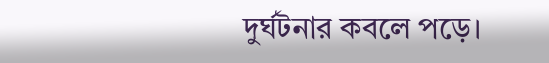দুর্ঘটনার কবলে পড়ে।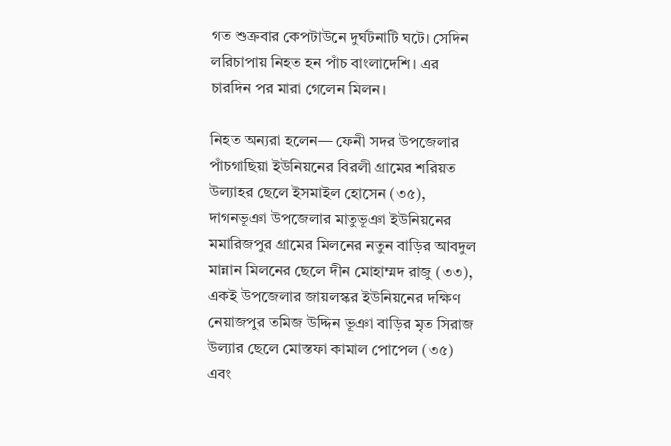গত শুক্রবার কেপটাউনে দুর্ঘটনাটি ঘটে। সেদিন লরিচাপায় নিহত হন পাঁচ বাংলাদেশি। এর চারদিন পর মারা গেলেন মিলন।

নিহত অন্যরা হলেন— ফেনী সদর উপজেলার পাঁচগাছিয়া ইউনিয়নের বিরলী গ্রামের শরিয়ত উল্যাহর ছেলে ইসমাইল হোসেন (৩৫), দাগনভূঞা উপজেলার মাতুভূঞা ইউনিয়নের মমারিজপুর গ্রামের মিলনের নতুন বাড়ির আবদুল মান্নান মিলনের ছেলে দীন মোহাম্মদ রাজু (৩৩), একই উপজেলার জায়লস্কর ইউনিয়নের দক্ষিণ নেয়াজপুর তমিজ উদ্দিন ভূঞা বাড়ির মৃত সিরাজ উল্যার ছেলে মোস্তফা কামাল পোপেল (৩৫) এবং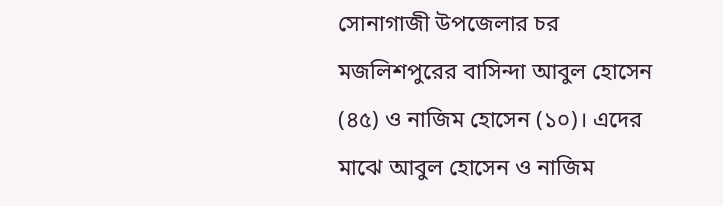সোনাগাজী উপজেলার চর মজলিশপুরের বাসিন্দা আবুল হোসেন (৪৫) ও নাজিম হোসেন (১০)। এদের মাঝে আবুল হোসেন ও নাজিম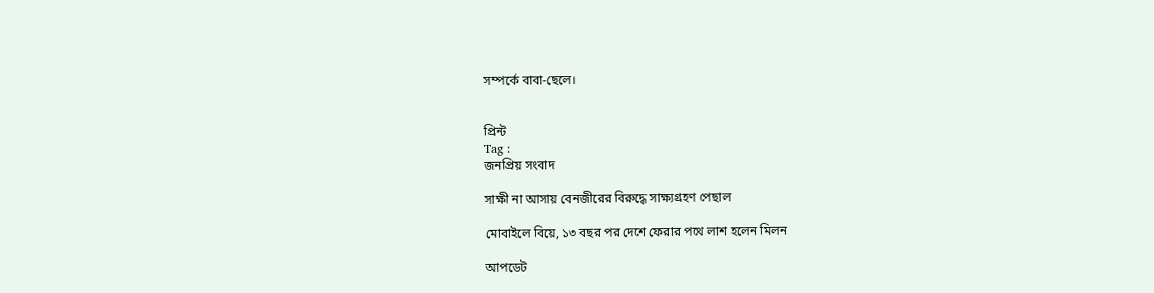সম্পর্কে বাবা-ছেলে।


প্রিন্ট
Tag :
জনপ্রিয় সংবাদ

সাক্ষী না আসায় বেনজীরের বিরুদ্ধে সাক্ষ্যগ্রহণ পেছাল

মোবাইলে বিয়ে, ১৩ বছর পর দেশে ফেরার পথে লাশ হলেন মিলন

আপডেট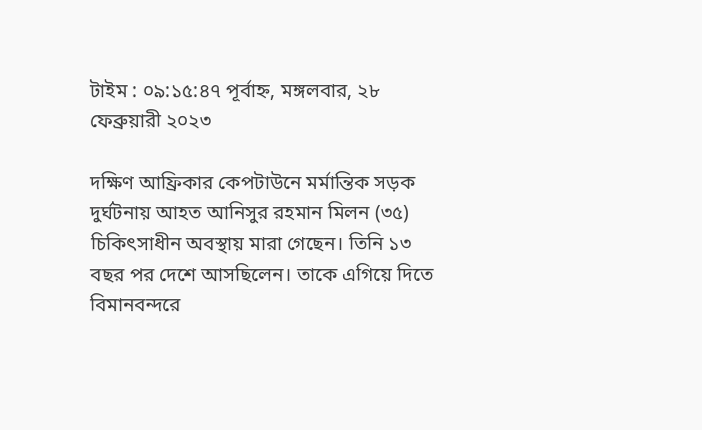টাইম : ০৯:১৫:৪৭ পূর্বাহ্ন, মঙ্গলবার, ২৮ ফেব্রুয়ারী ২০২৩

দক্ষিণ আফ্রিকার কেপটাউনে মর্মান্তিক সড়ক দুর্ঘটনায় আহত আনিসুর রহমান মিলন (৩৫) চিকিৎসাধীন অবস্থায় মারা গেছেন। তিনি ১৩ বছর পর দেশে আসছিলেন। তাকে এগিয়ে দিতে বিমানবন্দরে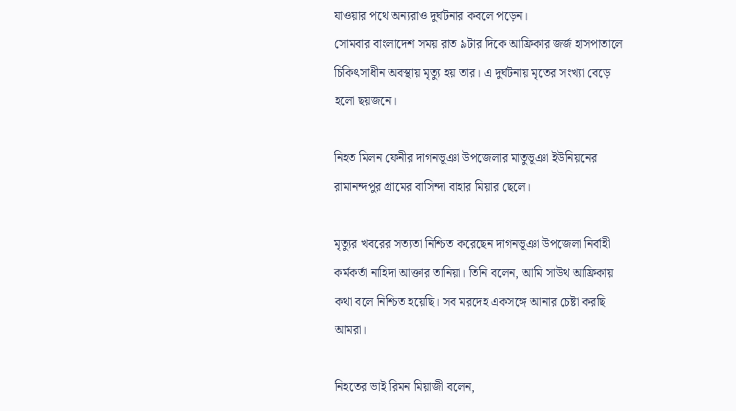যাওয়ার পথে অন্যরাও দুর্ঘটনার কবলে পড়েন।
সোমবার বাংলাদেশ সময় রাত ৯টার দিকে আফ্রিকার জর্জ হাসপাতালে চিকিৎসাধীন অবস্থায় মৃত্যু হয় তার। এ দুর্ঘটনায় মৃতের সংখ্যা বেড়ে হলো ছয়জনে।

নিহত মিলন ফেনীর দাগনভূঞা উপজেলার মাতুভূঞা ইউনিয়নের রামানন্দপুর গ্রামের বাসিন্দা বাহার মিয়ার ছেলে।

মৃত্যুর খবরের সত্যতা নিশ্চিত করেছেন দাগনভূঞা উপজেলা নির্বাহী কর্মকর্তা নাহিদা আক্তার তানিয়া। তিনি বলেন, আমি সাউথ আফ্রিকায় কথা বলে নিশ্চিত হয়েছি। সব মরদেহ একসঙ্গে আনার চেষ্টা করছি আমরা।

নিহতের ভাই রিমন মিয়াজী বলেন,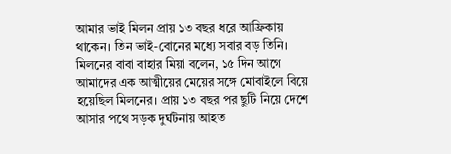আমার ভাই মিলন প্রায় ১৩ বছর ধরে আফ্রিকায় থাকেন। তিন ভাই-বোনের মধ্যে সবার বড় তিনি।
মিলনের বাবা বাহার মিয়া বলেন, ১৫ দিন আগে আমাদের এক আত্মীয়ের মেয়ের সঙ্গে মোবাইলে বিয়ে হয়েছিল মিলনের। প্রায় ১৩ বছর পর ছুটি নিয়ে দেশে আসার পথে সড়ক দুর্ঘটনায় আহত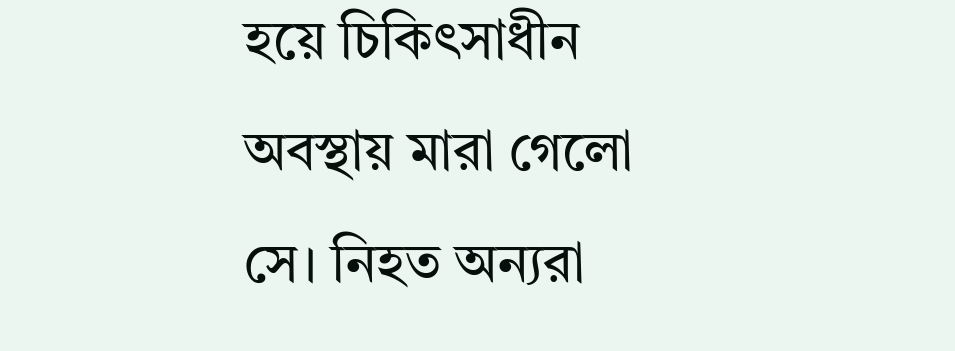হয়ে চিকিৎসাধীন অবস্থায় মারা গেলো সে। নিহত অন্যরা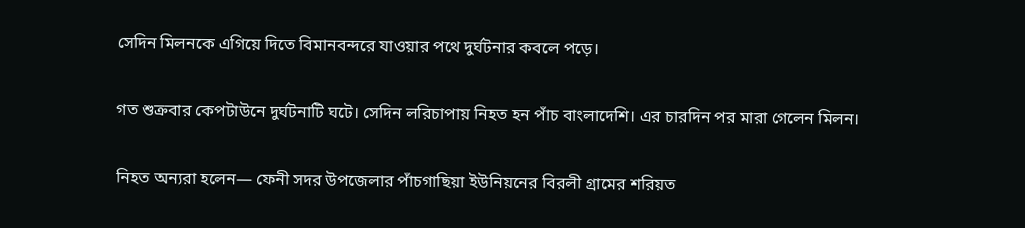সেদিন মিলনকে এগিয়ে দিতে বিমানবন্দরে যাওয়ার পথে দুর্ঘটনার কবলে পড়ে।

গত শুক্রবার কেপটাউনে দুর্ঘটনাটি ঘটে। সেদিন লরিচাপায় নিহত হন পাঁচ বাংলাদেশি। এর চারদিন পর মারা গেলেন মিলন।

নিহত অন্যরা হলেন— ফেনী সদর উপজেলার পাঁচগাছিয়া ইউনিয়নের বিরলী গ্রামের শরিয়ত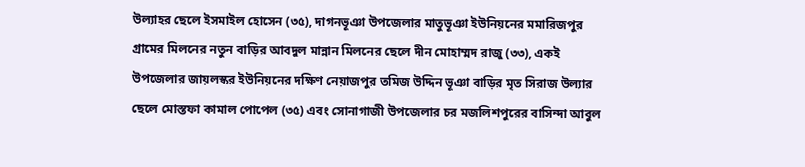উল্যাহর ছেলে ইসমাইল হোসেন (৩৫), দাগনভূঞা উপজেলার মাতুভূঞা ইউনিয়নের মমারিজপুর গ্রামের মিলনের নতুন বাড়ির আবদুল মান্নান মিলনের ছেলে দীন মোহাম্মদ রাজু (৩৩), একই উপজেলার জায়লস্কর ইউনিয়নের দক্ষিণ নেয়াজপুর তমিজ উদ্দিন ভূঞা বাড়ির মৃত সিরাজ উল্যার ছেলে মোস্তফা কামাল পোপেল (৩৫) এবং সোনাগাজী উপজেলার চর মজলিশপুরের বাসিন্দা আবুল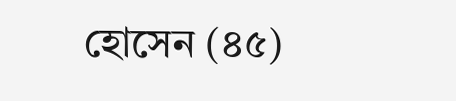হোসেন (৪৫)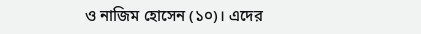ও নাজিম হোসেন (১০)। এদের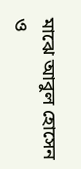মাঝে আবুল হোসেন ও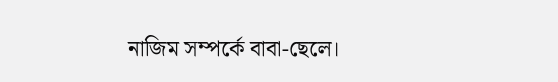নাজিম সম্পর্কে বাবা-ছেলে।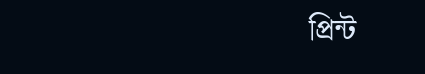প্রিন্ট